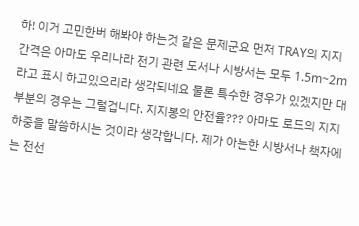하! 이거 고민한버 해봐야 하는것 같은 문제군요 먼저 TRAY의 지지간격은 아마도 우리나라 전기 관련 도서나 시방서는 모두 1.5m~2m라고 표시 하고있으리라 생각되네요 물론 특수한 경우가 있겠지만 대부분의 경우는 그럴겁니다. 지지봉의 안전율??? 아마도 로드의 지지하중을 말씀하시는 것이라 생각합니다. 제가 아는한 시방서나 책자에는 전선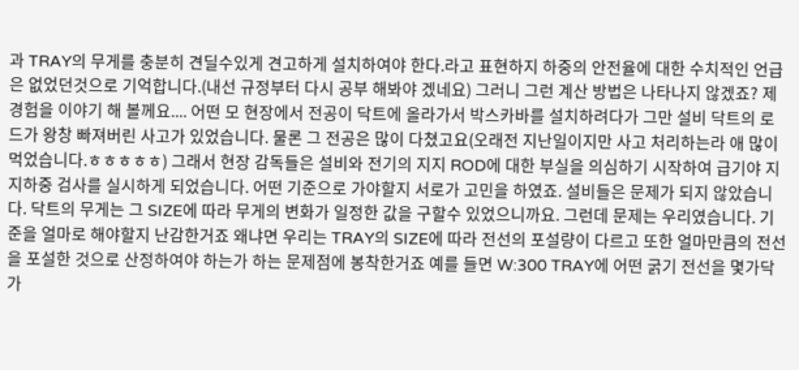과 TRAY의 무게를 충분히 견딜수있게 견고하게 설치하여야 한다.라고 표현하지 하중의 안전율에 대한 수치적인 언급은 없었던것으로 기억합니다.(내선 규정부터 다시 공부 해봐야 겠네요) 그러니 그런 계산 방법은 나타나지 않겠죠? 제 경험을 이야기 해 볼께요.... 어떤 모 현장에서 전공이 닥트에 올라가서 박스카바를 설치하려다가 그만 설비 닥트의 로드가 왕창 빠져버린 사고가 있었습니다. 물론 그 전공은 많이 다쳤고요(오래전 지난일이지만 사고 처리하는라 애 많이 먹었습니다.ㅎㅎㅎㅎㅎ) 그래서 현장 감독들은 설비와 전기의 지지 ROD에 대한 부실을 의심하기 시작하여 급기야 지지하중 검사를 실시하게 되었습니다. 어떤 기준으로 가야할지 서로가 고민을 하였죠. 설비들은 문제가 되지 않았습니다. 닥트의 무게는 그 SIZE에 따라 무게의 변화가 일정한 값을 구할수 있었으니까요. 그런데 문제는 우리였습니다. 기준을 얼마로 해야할지 난감한거죠 왜냐면 우리는 TRAY의 SIZE에 따라 전선의 포설량이 다르고 또한 얼마만큼의 전선을 포설한 것으로 산정하여야 하는가 하는 문제점에 봉착한거죠 예를 들면 W:300 TRAY에 어떤 굵기 전선을 몇가닥가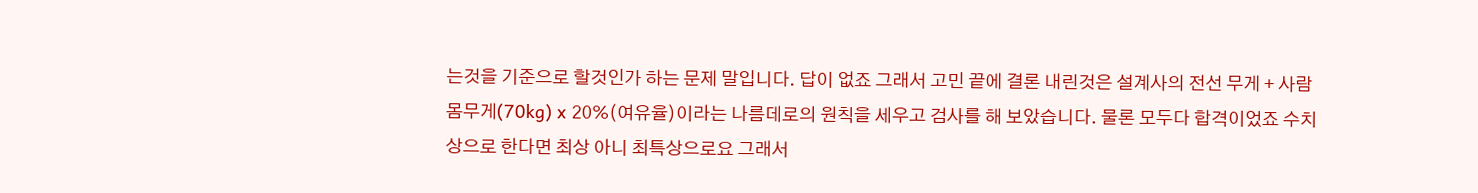는것을 기준으로 할것인가 하는 문제 말입니다. 답이 없죠 그래서 고민 끝에 결론 내린것은 설계사의 전선 무게 + 사람 몸무게(70kg) x 20%(여유율)이라는 나름데로의 원칙을 세우고 검사를 해 보았습니다. 물론 모두다 합격이었죠 수치상으로 한다면 최상 아니 최특상으로요 그래서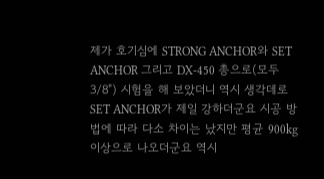제가 호기심에 STRONG ANCHOR와 SET ANCHOR 그리고 DX-450 총으로(모두 3/8") 시험을 해 보았더니 역시 생각데로 SET ANCHOR가 제일 강하더군요 시공 방법에 따라 다소 차이는 났지만 평균 900kg 이상으로 나오더군요 역시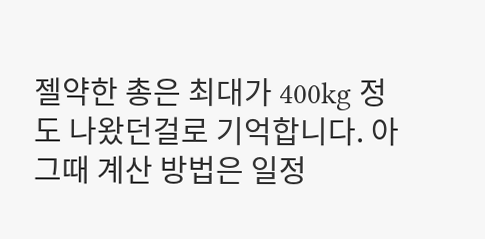젤약한 총은 최대가 400kg 정도 나왔던걸로 기억합니다. 아 그때 계산 방법은 일정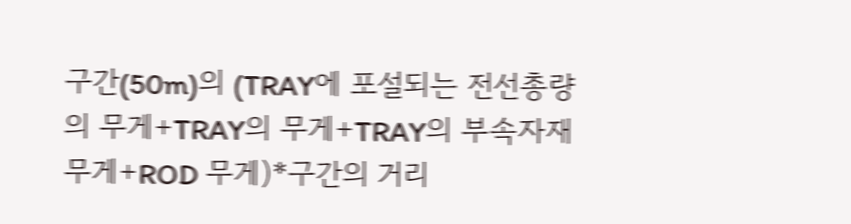구간(50m)의 (TRAY에 포설되는 전선총량의 무게+TRAY의 무게+TRAY의 부속자재 무게+ROD 무게)*구간의 거리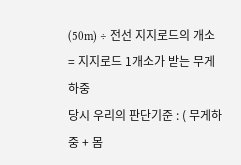(50m) ÷ 전선 지지로드의 개소 = 지지로드 1개소가 받는 무게하중
당시 우리의 판단기준 : ( 무게하중 + 몸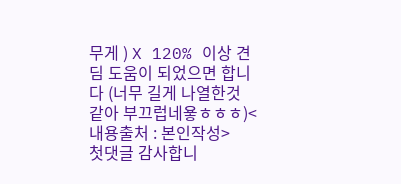무게 ) X 120% 이상 견딤 도움이 되었으면 합니다 (너무 길게 나열한것 같아 부끄럽네욯ㅎㅎㅎ)<내용출처 : 본인작성>
첫댓글 감사합니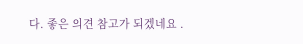다. 좋은 의견 참고가 되겠네요 .